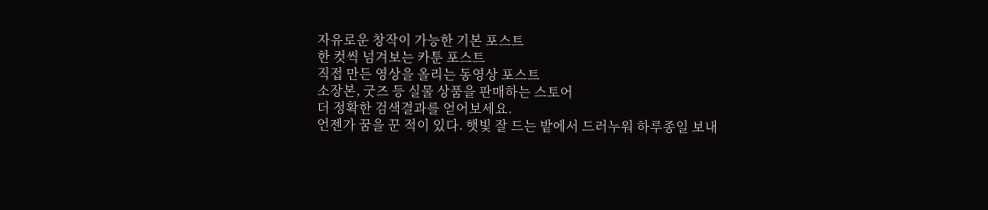자유로운 창작이 가능한 기본 포스트
한 컷씩 넘겨보는 카툰 포스트
직접 만든 영상을 올리는 동영상 포스트
소장본, 굿즈 등 실물 상품을 판매하는 스토어
더 정확한 검색결과를 얻어보세요.
언젠가 꿈을 꾼 적이 있다. 햇빛 잘 드는 밭에서 드러누워 하루종일 보내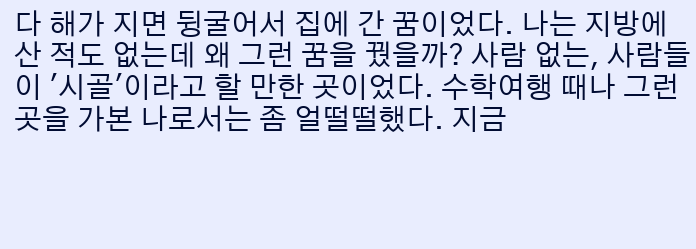다 해가 지면 뒹굴어서 집에 간 꿈이었다. 나는 지방에 산 적도 없는데 왜 그런 꿈을 꿨을까? 사람 없는, 사람들이 '시골'이라고 할 만한 곳이었다. 수학여행 때나 그런 곳을 가본 나로서는 좀 얼떨떨했다. 지금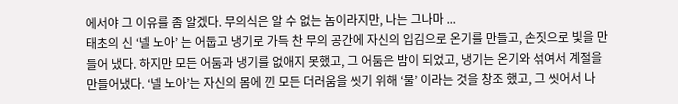에서야 그 이유를 좀 알겠다. 무의식은 알 수 없는 놈이라지만, 나는 그나마 ...
태초의 신 ‘넬 노아’ 는 어둡고 냉기로 가득 찬 무의 공간에 자신의 입김으로 온기를 만들고, 손짓으로 빛을 만들어 냈다. 하지만 모든 어둠과 냉기를 없애지 못했고, 그 어둠은 밤이 되었고, 냉기는 온기와 섞여서 계절을 만들어냈다. ‘넬 노아’는 자신의 몸에 낀 모든 더러움을 씻기 위해 ‘물’ 이라는 것을 창조 했고, 그 씻어서 나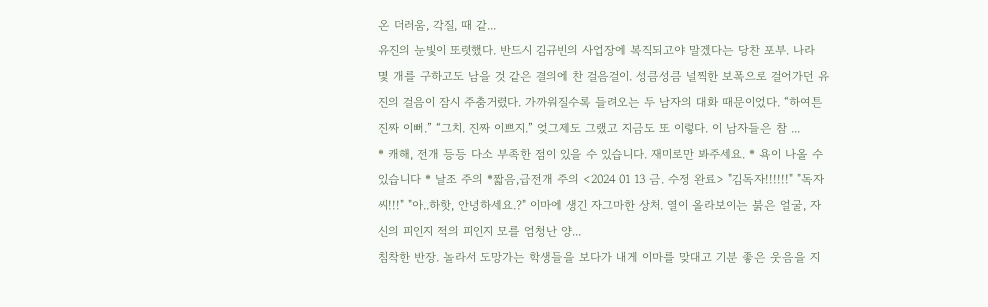온 더러움, 각질, 때 같...
유진의 눈빛이 또렷했다. 반드시 김규빈의 사업장에 복직되고야 말겠다는 당찬 포부. 나라 몇 개를 구하고도 남을 것 같은 결의에 찬 걸음걸이. 성큼성큼 널찍한 보폭으로 걸어가던 유진의 걸음이 잠시 주춤거렸다. 가까워질수록 들려오는 두 남자의 대화 때문이었다. “하여튼 진짜 이뻐.” “그치. 진짜 이쁘지.” 엊그제도 그랬고 지금도 또 이렇다. 이 남자들은 참 ...
* 캐해, 전개 등등 다소 부족한 점이 있을 수 있습니다. 재미로만 봐주세요. * 욕이 나올 수 있습니다 * 날조 주의 *짧음,급전개 주의 <2024 01 13 금. 수정 완료> "김독자!!!!!!" "독자 씨!!!" "아..하핫, 안녕하세요.?" 이마에 생긴 자그마한 상처. 열이 올라보이는 붉은 얼굴, 자신의 피인지 적의 피인지 모를 엄청난 양...
침착한 반장. 놀라서 도망가는 학생들을 보다가 내게 이마를 맞대고 기분 좋은 웃음을 지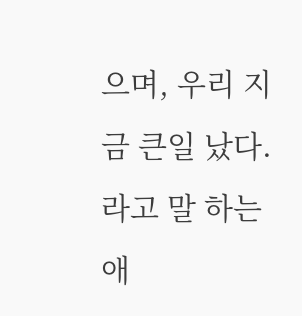으며, 우리 지금 큰일 났다. 라고 말 하는 애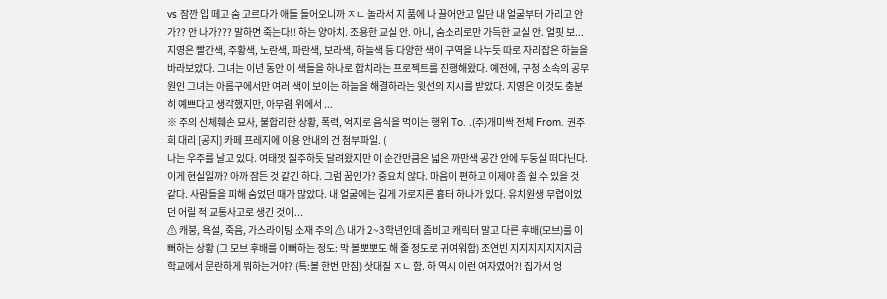vs 잠깐 입 떼고 숨 고르다가 애들 들어오니까 ㅈㄴ 놀라서 지 품에 나 끌어안고 일단 내 얼굴부터 가리고 안가?? 안 나가??? 말하면 죽는다!! 하는 양아치. 조용한 교실 안. 아니, 숨소리로만 가득한 교실 안. 얼핏 보...
지영은 빨간색, 주황색, 노란색, 파란색, 보라색, 하늘색 등 다양한 색이 구역을 나누듯 따로 자리잡은 하늘을 바라보았다. 그녀는 이년 동안 이 색들을 하나로 합치라는 프로젝트를 진행해왔다. 예전에, 구청 소속의 공무원인 그녀는 아름구에서만 여러 색이 보이는 하늘을 해결하라는 윗선의 지시를 받았다. 지영은 이것도 충분히 예쁘다고 생각했지만, 아무렴 위에서 ...
※ 주의 신체훼손 묘사, 불합리한 상황, 폭력, 억지로 음식을 먹이는 행위 To. .(주)개미싹 전체 From. 권주희 대리 [공지] 카페 프레지에 이용 안내의 건 첨부파일. (
나는 우주를 날고 있다. 여태껏 질주하듯 달려왔지만 이 순간만큼은 넓은 까만색 공간 안에 두둥실 떠다닌다. 이게 현실일까? 아까 잠든 것 같긴 하다. 그럼 꿈인가? 중요치 않다. 마음이 편하고 이제야 좀 쉴 수 있을 것 같다. 사람들을 피해 숨었던 때가 많았다. 내 얼굴에는 길게 가로지른 흉터 하나가 있다. 유치원생 무렵이었던 어릴 적 교통사고로 생긴 것이...
⚠ 캐붕, 욕설, 죽음, 가스라이팅 소재 주의 ⚠ 내가 2~3학년인데 좀비고 캐릭터 말고 다른 후배(모브)를 이뻐하는 상황 (그 모브 후배를 이뻐하는 정도: 막 볼뽀뽀도 해 줄 정도로 귀여워함) 조연빈 지지지지지지지금 학교에서 문란하게 뭐하는거야? (특:볼 한번 만짐) 삿대질 ㅈㄴ 함. 하 역시 이런 여자였어?! 집가서 엉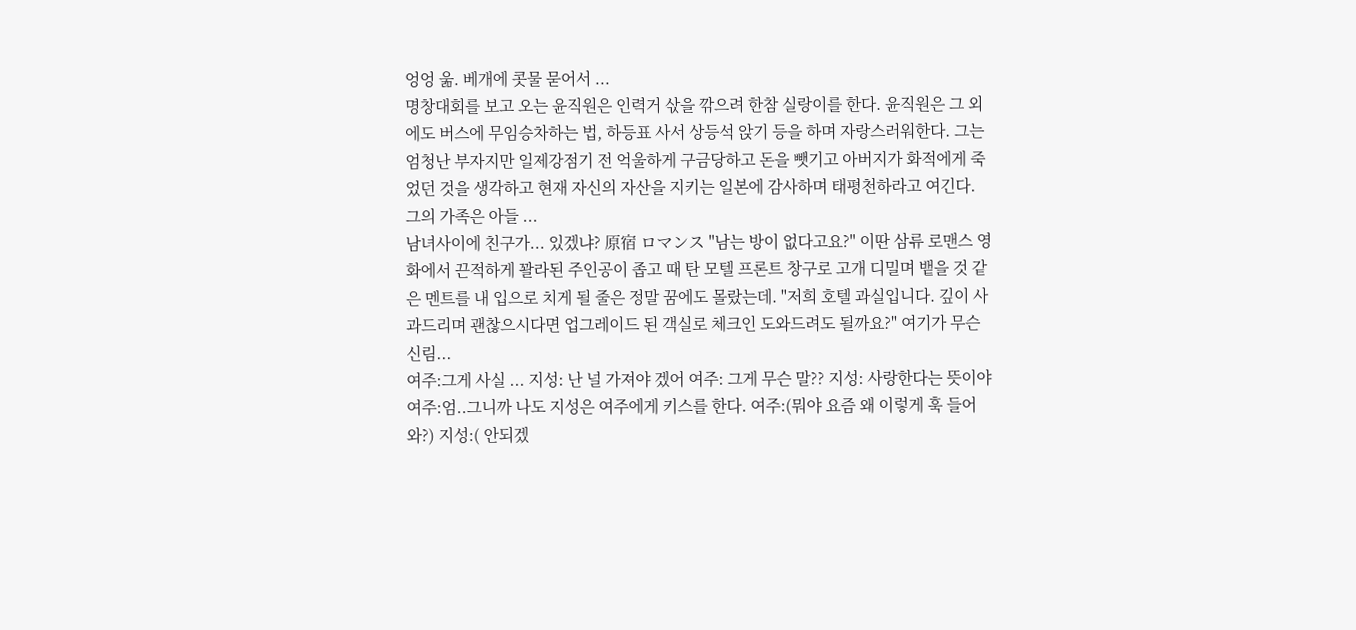엉엉 욺. 베개에 콧물 묻어서 ...
명창대회를 보고 오는 윤직원은 인력거 삯을 깎으려 한참 실랑이를 한다. 윤직원은 그 외에도 버스에 무임승차하는 법, 하등표 사서 상등석 앉기 등을 하며 자랑스러워한다. 그는 엄청난 부자지만 일제강점기 전 억울하게 구금당하고 돈을 뺏기고 아버지가 화적에게 죽었던 것을 생각하고 현재 자신의 자산을 지키는 일본에 감사하며 태평천하라고 여긴다. 그의 가족은 아들 ...
남녀사이에 친구가... 있겠냐? 原宿 ロマンス "남는 방이 없다고요?" 이딴 삼류 로맨스 영화에서 끈적하게 꽐라된 주인공이 좁고 때 탄 모텔 프론트 창구로 고개 디밀며 뱉을 것 같은 멘트를 내 입으로 치게 될 줄은 정말 꿈에도 몰랐는데. "저희 호텔 과실입니다. 깊이 사과드리며 괜찮으시다면 업그레이드 된 객실로 체크인 도와드려도 될까요?" 여기가 무슨 신림...
여주:그게 사실 ... 지성: 난 널 가져야 겠어 여주: 그게 무슨 말?? 지성: 사랑한다는 뜻이야 여주:엄..그니까 나도 지성은 여주에게 키스를 한다. 여주:(뭐야 요즘 왜 이렇게 훅 들어와?) 지성:( 안되겠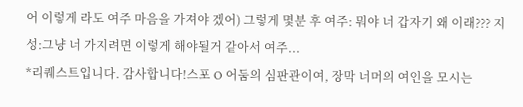어 이렇게 라도 여주 마음을 가져야 겠어) 그렇게 몇분 후 여주: 뭐야 너 갑자기 왜 이래??? 지성:그냥 너 가지려면 이렇게 해야될거 같아서 여주...
*리퀘스트입니다. 감사합니다!스포 O 어둠의 심판관이여, 장막 너머의 여인을 모시는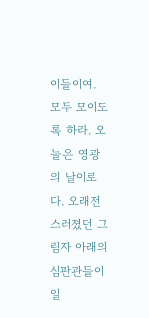이들이여. 모두 모이도록 하라. 오늘은 영광의 날이로다. 오래전 스러졌던 그림자 아래의 심판관들이 일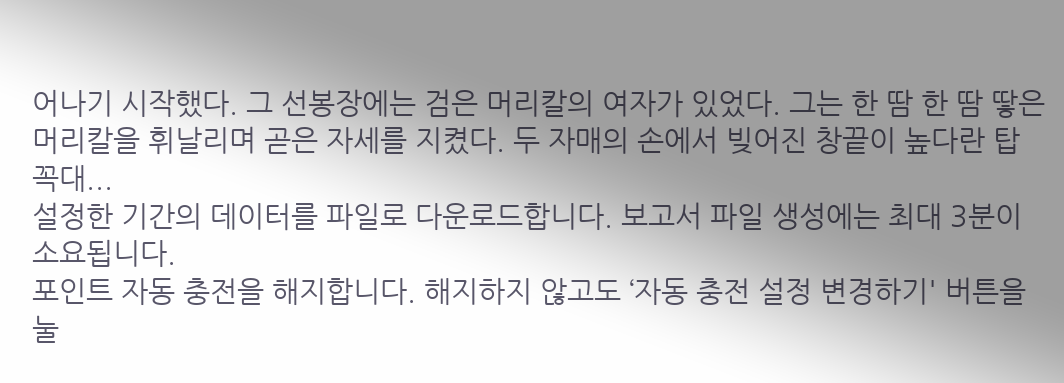어나기 시작했다. 그 선봉장에는 검은 머리칼의 여자가 있었다. 그는 한 땀 한 땀 땋은 머리칼을 휘날리며 곧은 자세를 지켰다. 두 자매의 손에서 빚어진 창끝이 높다란 탑 꼭대...
설정한 기간의 데이터를 파일로 다운로드합니다. 보고서 파일 생성에는 최대 3분이 소요됩니다.
포인트 자동 충전을 해지합니다. 해지하지 않고도 ‘자동 충전 설정 변경하기' 버튼을 눌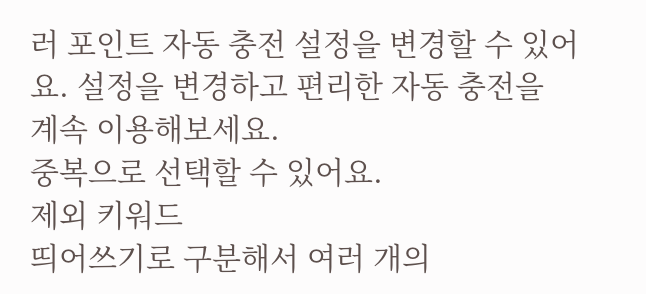러 포인트 자동 충전 설정을 변경할 수 있어요. 설정을 변경하고 편리한 자동 충전을 계속 이용해보세요.
중복으로 선택할 수 있어요.
제외 키워드
띄어쓰기로 구분해서 여러 개의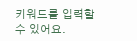키워드를 입력할 수 있어요.